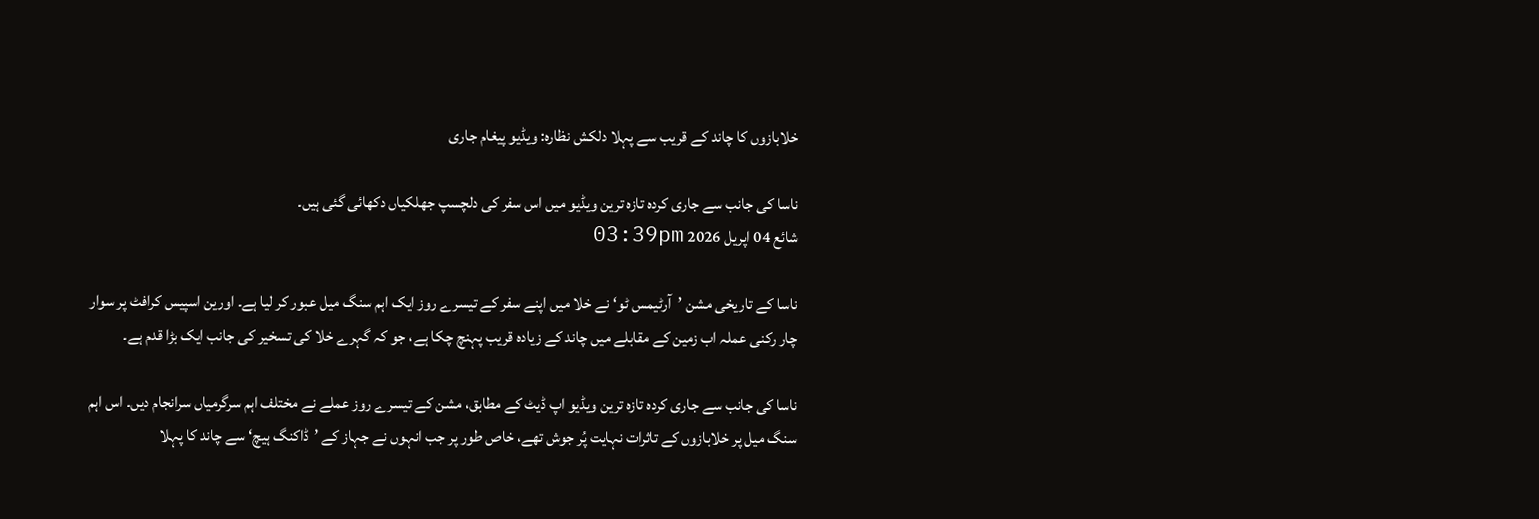خلابازوں کا چاند کے قریب سے پہلا دلکش نظارہ: ویڈیو پیغام جاری

ناسا کی جانب سے جاری کردہ تازہ ترین ویڈیو میں اس سفر کی دلچسپ جھلکیاں دکھائی گئی ہیں۔
شائع 04 اپريل 2026 03:39pm

ناسا کے تاریخی مشن ’آرٹیمس ٹو‘ نے خلا میں اپنے سفر کے تیسرے روز ایک اہم سنگ میل عبور کر لیا ہے۔ اورین اسپیس کرافٹ پر سوار چار رکنی عملہ اب زمین کے مقابلے میں چاند کے زیادہ قریب پہنچ چکا ہے، جو کہ گہرے خلا کی تسخیر کی جانب ایک بڑا قدم ہے۔

ناسا کی جانب سے جاری کردہ تازہ ترین ویڈیو اپ ڈیٹ کے مطابق، مشن کے تیسرے روز عملے نے مختلف اہم سرگرمیاں سرانجام دیں۔ اس اہم سنگ میل پر خلابازوں کے تاثرات نہایت پُر جوش تھے، خاص طور پر جب انہوں نے جہاز کے ’ڈاکنگ ہیچ‘ سے چاند کا پہلا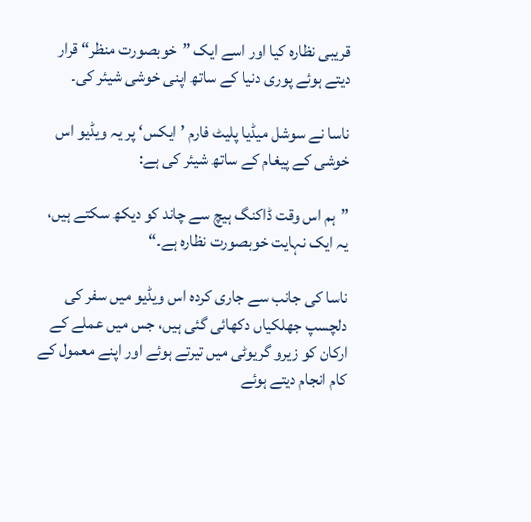قریبی نظارہ کیا اور اسے ایک ”خوبصورت منظر“ قرار دیتے ہوئے پوری دنیا کے ساتھ اپنی خوشی شیئر کی۔

ناسا نے سوشل میڈیا پلیٹ فارم ’ایکس‘ پر یہ ویڈیو اس خوشی کے پیغام کے ساتھ شیئر کی ہے:

”ہم اس وقت ڈاکنگ ہیچ سے چاند کو دیکھ سکتے ہیں، یہ ایک نہایت خوبصورت نظارہ ہے۔“

ناسا کی جانب سے جاری کردہ اس ویڈیو میں سفر کی دلچسپ جھلکیاں دکھائی گئی ہیں، جس میں عملے کے ارکان کو زیرو گریوٹی میں تیرتے ہوئے اور اپنے معمول کے کام انجام دیتے ہوئے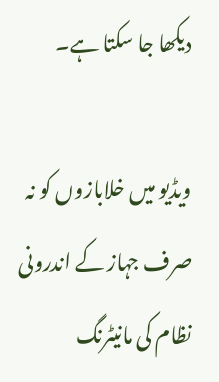دیکھا جا سکتا ہے۔

ویڈیو میں خلابازوں کو نہ صرف جہاز کے اندرونی نظام کی مانیٹرنگ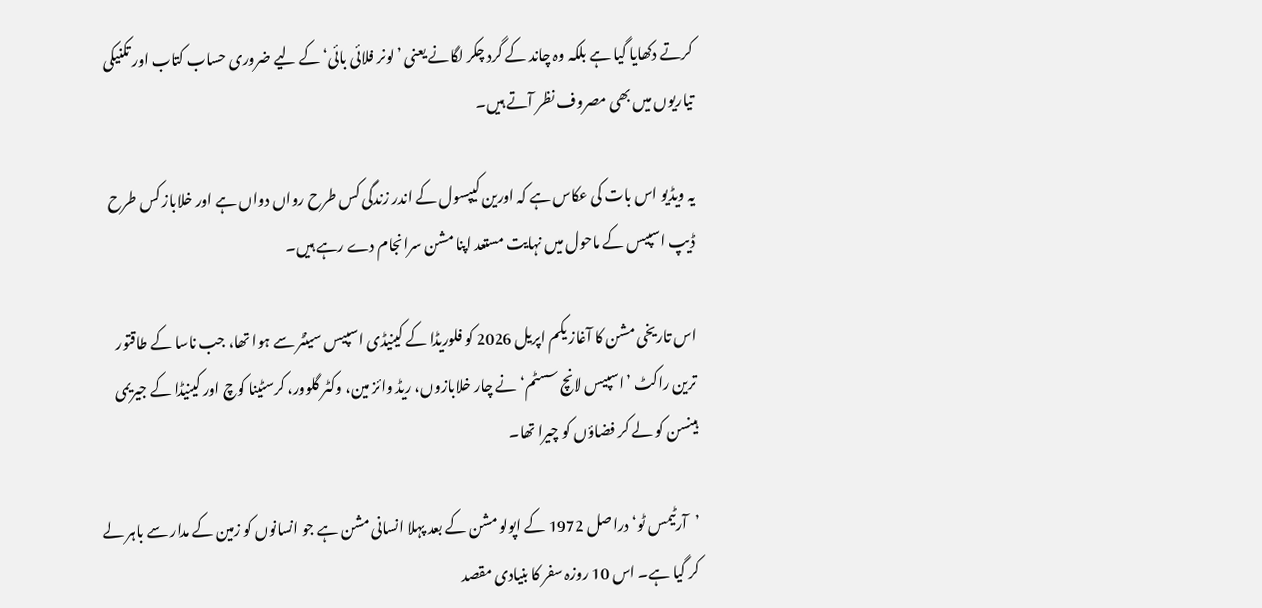کرتے دکھایا گیا ہے بلکہ وہ چاند کے گرد چکر لگانے یعنی ’لونر فلائی بائی‘ کے لیے ضروری حساب کتاب اور تکنیکی تیاریوں میں بھی مصروف نظر آتے ہیں۔

یہ ویڈیو اس بات کی عکاس ہے کہ اورین کیپسول کے اندر زندگی کس طرح رواں دواں ہے اور خلاباز کس طرح ڈیپ اسپیس کے ماحول میں نہایت مستعد اپنا مشن سرانجام دے رہے ہیں۔

اس تاریخی مشن کا آغاز یکم اپریل 2026 کو فلوریڈا کے کینیڈی اسپیس سینٹر سے ہوا تھا، جب ناسا کے طاقتور ترین راکٹ ’اسپیس لانچ سسٹم‘ نے چار خلابازوں، ریڈ وائز مین، وکٹر گلوور، کرسٹینا کوچ اور کینیڈا کے جیریمی ہینسن کو لے کر فضاؤں کو چیرا تھا۔

’آرٹیمس ٹو‘ دراصل 1972 کے اپولو مشن کے بعد پہلا انسانی مشن ہے جو انسانوں کو زمین کے مدار سے باہر لے کر گیا ہے۔ اس 10 روزہ سفر کا بنیادی مقصد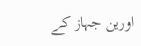اورین جہاز کے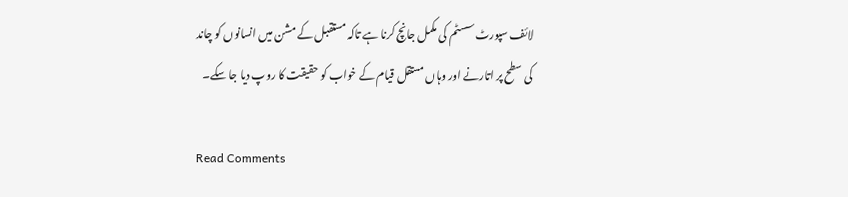لائف سپورٹ سسٹم کی مکمل جانچ کرنا ہے تاکہ مستقبل کے مشن میں انسانوں کو چاند کی سطح پر اتارنے اور وہاں مستقل قیام کے خواب کو حقیقت کا روپ دیا جا سکے۔

Read Comments